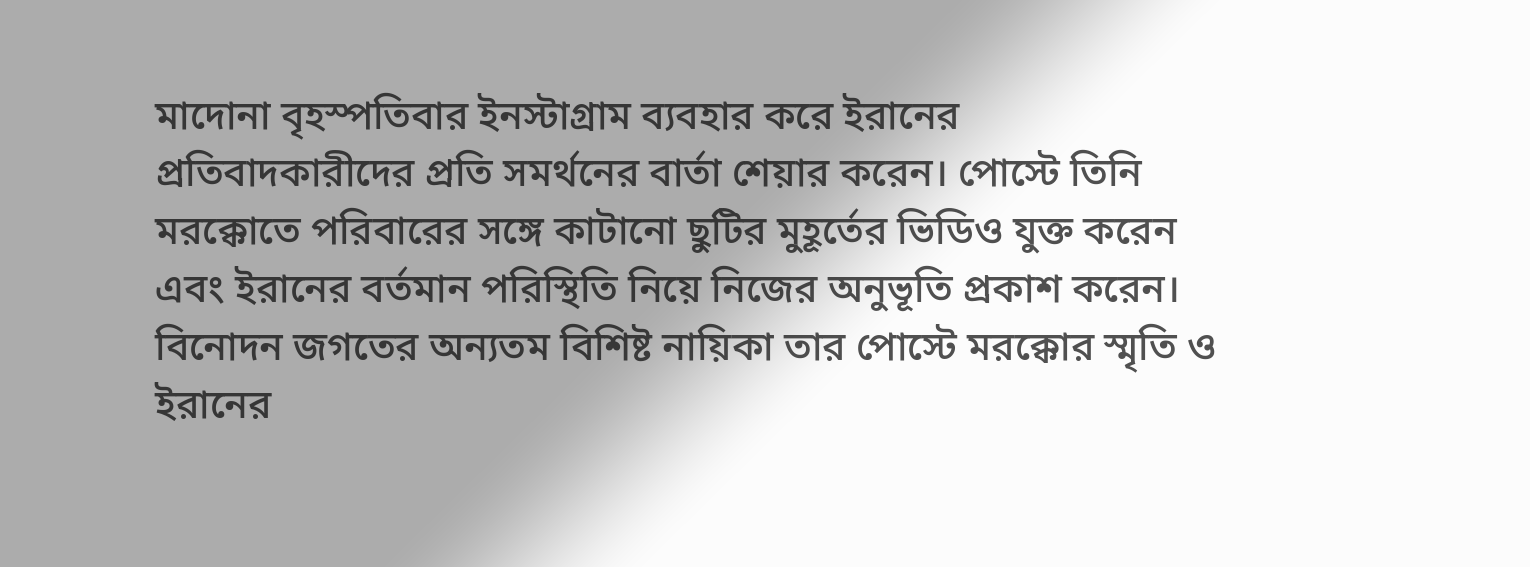মাদোনা বৃহস্পতিবার ইনস্টাগ্রাম ব্যবহার করে ইরানের প্রতিবাদকারীদের প্রতি সমর্থনের বার্তা শেয়ার করেন। পোস্টে তিনি মরক্কোতে পরিবারের সঙ্গে কাটানো ছুটির মুহূর্তের ভিডিও যুক্ত করেন এবং ইরানের বর্তমান পরিস্থিতি নিয়ে নিজের অনুভূতি প্রকাশ করেন।
বিনোদন জগতের অন্যতম বিশিষ্ট নায়িকা তার পোস্টে মরক্কোর স্মৃতি ও ইরানের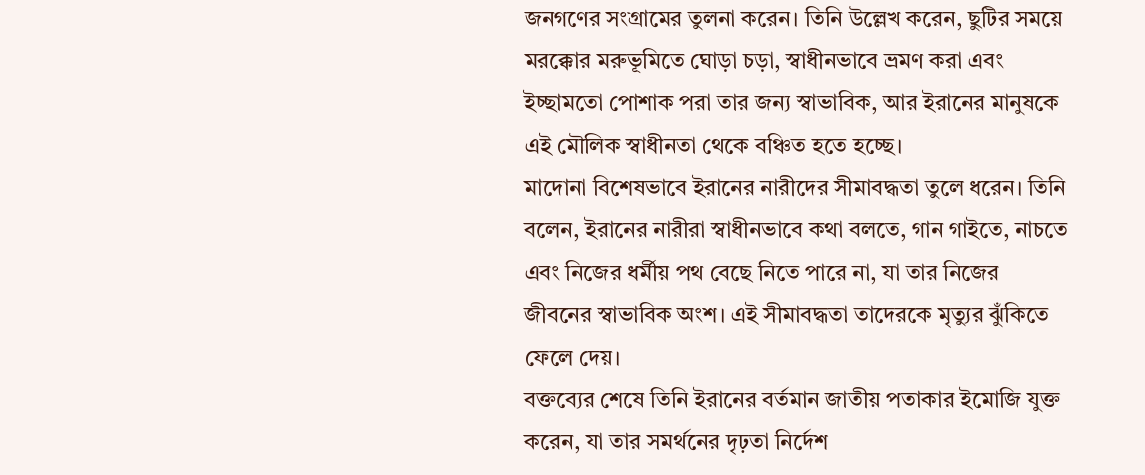জনগণের সংগ্রামের তুলনা করেন। তিনি উল্লেখ করেন, ছুটির সময়ে মরক্কোর মরুভূমিতে ঘোড়া চড়া, স্বাধীনভাবে ভ্রমণ করা এবং ইচ্ছামতো পোশাক পরা তার জন্য স্বাভাবিক, আর ইরানের মানুষকে এই মৌলিক স্বাধীনতা থেকে বঞ্চিত হতে হচ্ছে।
মাদোনা বিশেষভাবে ইরানের নারীদের সীমাবদ্ধতা তুলে ধরেন। তিনি বলেন, ইরানের নারীরা স্বাধীনভাবে কথা বলতে, গান গাইতে, নাচতে এবং নিজের ধর্মীয় পথ বেছে নিতে পারে না, যা তার নিজের জীবনের স্বাভাবিক অংশ। এই সীমাবদ্ধতা তাদেরকে মৃত্যুর ঝুঁকিতে ফেলে দেয়।
বক্তব্যের শেষে তিনি ইরানের বর্তমান জাতীয় পতাকার ইমোজি যুক্ত করেন, যা তার সমর্থনের দৃঢ়তা নির্দেশ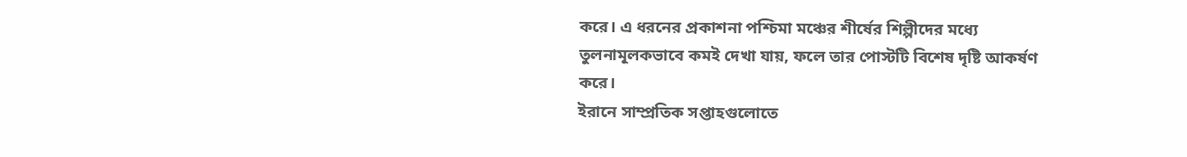করে। এ ধরনের প্রকাশনা পশ্চিমা মঞ্চের শীর্ষের শিল্পীদের মধ্যে তুলনামূলকভাবে কমই দেখা যায়, ফলে তার পোস্টটি বিশেষ দৃষ্টি আকর্ষণ করে।
ইরানে সাম্প্রতিক সপ্তাহগুলোতে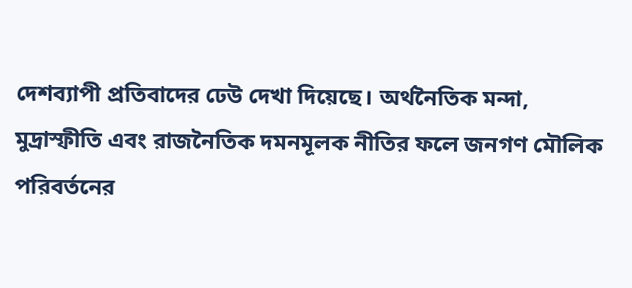দেশব্যাপী প্রতিবাদের ঢেউ দেখা দিয়েছে। অর্থনৈতিক মন্দা, মুদ্রাস্ফীতি এবং রাজনৈতিক দমনমূলক নীতির ফলে জনগণ মৌলিক পরিবর্তনের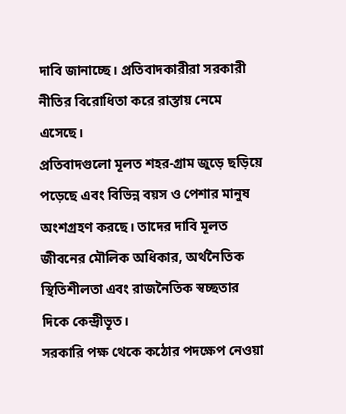দাবি জানাচ্ছে। প্রতিবাদকারীরা সরকারী নীতির বিরোধিতা করে রাস্তায় নেমে এসেছে।
প্রতিবাদগুলো মূলত শহর-গ্রাম জুড়ে ছড়িয়ে পড়েছে এবং বিভিন্ন বয়স ও পেশার মানুষ অংশগ্রহণ করছে। তাদের দাবি মূলত জীবনের মৌলিক অধিকার, অর্থনৈতিক স্থিতিশীলতা এবং রাজনৈতিক স্বচ্ছতার দিকে কেন্দ্রীভূত।
সরকারি পক্ষ থেকে কঠোর পদক্ষেপ নেওয়া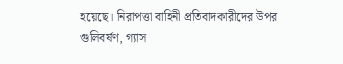হয়েছে। নিরাপত্তা বাহিনী প্রতিবাদকারীদের উপর গুলিবর্ষণ, গ্যাস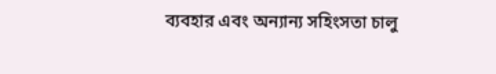ব্যবহার এবং অন্যান্য সহিংসতা চালু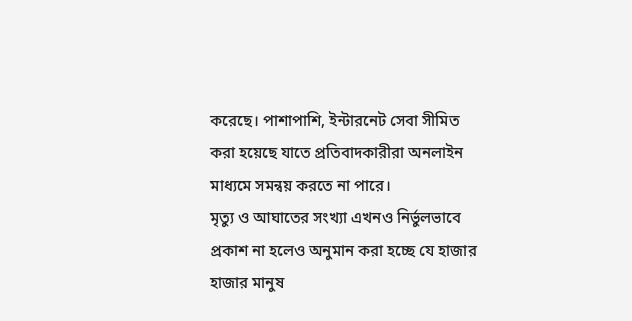করেছে। পাশাপাশি, ইন্টারনেট সেবা সীমিত করা হয়েছে যাতে প্রতিবাদকারীরা অনলাইন মাধ্যমে সমন্বয় করতে না পারে।
মৃত্যু ও আঘাতের সংখ্যা এখনও নির্ভুলভাবে প্রকাশ না হলেও অনুমান করা হচ্ছে যে হাজার হাজার মানুষ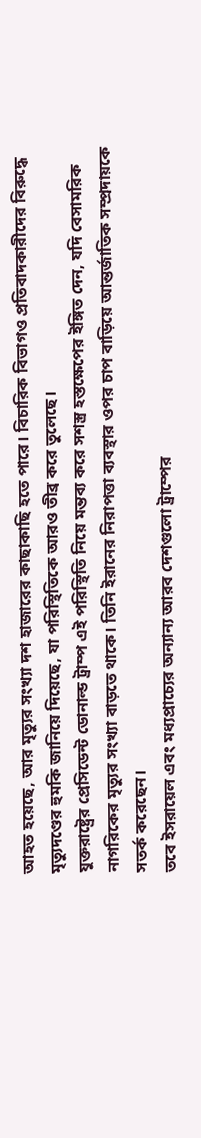আহত হয়েছে, আর মৃত্যুর সংখ্যা দশ হাজারের কাছাকাছি হতে পারে। বিচারিক বিভাগও প্রতিবাদকারীদের বিরুদ্ধে মৃত্যুদণ্ডের হুমকি জানিয়ে দিয়েছে, যা পরিস্থিতিকে আরও তীব্র করে তুলেছে।
যুক্তরাষ্ট্রের প্রেসিডেন্ট ডোনাল্ড ট্রাম্প এই পরিস্থিতি নিয়ে মন্তব্য করে সশস্ত্র হস্তক্ষেপের ইঙ্গিত দেন, যদি বেসামরিক নাগরিকের মৃত্যুর সংখ্যা বাড়তে থাকে। তিনি ইরানের নিরাপত্তা ব্যবস্থার ওপর চাপ বাড়িয়ে আন্তর্জাতিক সম্প্রদায়কে সতর্ক করেছেন।
তবে ইসরায়েল এবং মধ্যপ্রাচ্যের অন্যান্য আরব দেশগুলো ট্রাম্পের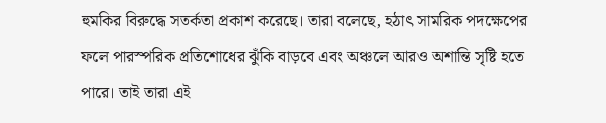হুমকির বিরুদ্ধে সতর্কতা প্রকাশ করেছে। তারা বলেছে, হঠাৎ সামরিক পদক্ষেপের ফলে পারস্পরিক প্রতিশোধের ঝুঁকি বাড়বে এবং অঞ্চলে আরও অশান্তি সৃষ্টি হতে পারে। তাই তারা এই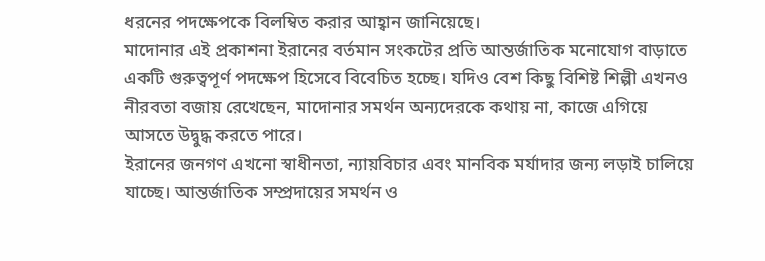ধরনের পদক্ষেপকে বিলম্বিত করার আহ্বান জানিয়েছে।
মাদোনার এই প্রকাশনা ইরানের বর্তমান সংকটের প্রতি আন্তর্জাতিক মনোযোগ বাড়াতে একটি গুরুত্বপূর্ণ পদক্ষেপ হিসেবে বিবেচিত হচ্ছে। যদিও বেশ কিছু বিশিষ্ট শিল্পী এখনও নীরবতা বজায় রেখেছেন, মাদোনার সমর্থন অন্যদেরকে কথায় না, কাজে এগিয়ে আসতে উদ্বুদ্ধ করতে পারে।
ইরানের জনগণ এখনো স্বাধীনতা, ন্যায়বিচার এবং মানবিক মর্যাদার জন্য লড়াই চালিয়ে যাচ্ছে। আন্তর্জাতিক সম্প্রদায়ের সমর্থন ও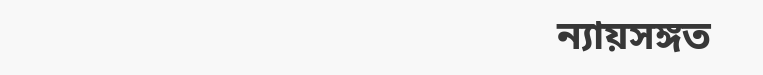ন্যায়সঙ্গত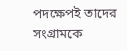পদক্ষেপই তাদের সংগ্রামকে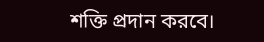শক্তি প্রদান করবে।